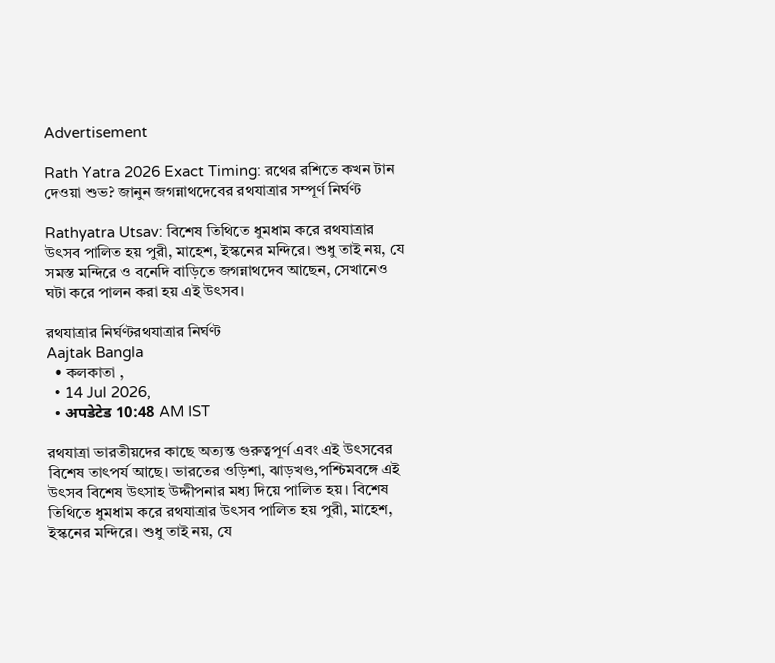Advertisement

Rath Yatra 2026 Exact Timing: রথের রশিতে কখন টান দেওয়া শুভ? জানুন জগন্নাথদেবের রথযাত্রার সম্পূর্ণ নির্ঘণ্ট

Rathyatra Utsav: বিশেষ তিথিতে ধুমধাম করে রথযাত্রার উৎসব পালিত হয় পুরী, মাহেশ, ইস্কনের মন্দিরে। শুধু তাই নয়, যে সমস্ত মন্দিরে ও বনেদি বাড়িতে জগন্নাথদেব আছেন, সেখানেও ঘটা করে পালন করা হয় এই উৎসব।

রথযাত্রার নির্ঘণ্টরথযাত্রার নির্ঘণ্ট
Aajtak Bangla
  • কলকাতা ,
  • 14 Jul 2026,
  • अपडेटेड 10:48 AM IST

রথযাত্রা ভারতীয়দের কাছে অত্যন্ত গুরুত্বপূর্ণ এবং এই উৎসবের বিশেষ তাৎপর্য আছে। ভারতের ওড়িশা, ঝাড়খণ্ড,পশ্চিমবঙ্গে এই উৎসব বিশেষ উৎসাহ উদ্দীপনার মধ্য দিয়ে পালিত হয়। বিশেষ তিথিতে ধুমধাম করে রথযাত্রার উৎসব পালিত হয় পুরী, মাহেশ, ইস্কনের মন্দিরে। শুধু তাই নয়, যে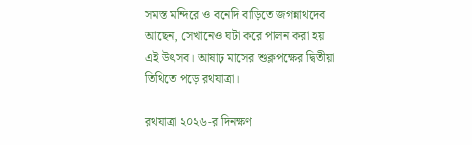সমস্ত মন্দিরে ও বনেদি বাড়িতে জগন্নাথদেব আছেন, সেখানেও ঘটা করে পালন করা হয় এই উৎসব। আষাঢ় মাসের শুক্লপক্ষের দ্বিতীয়া তিথিতে পড়ে রথযাত্রা।

রথযাত্রা ২০২৬-র দিনক্ষণ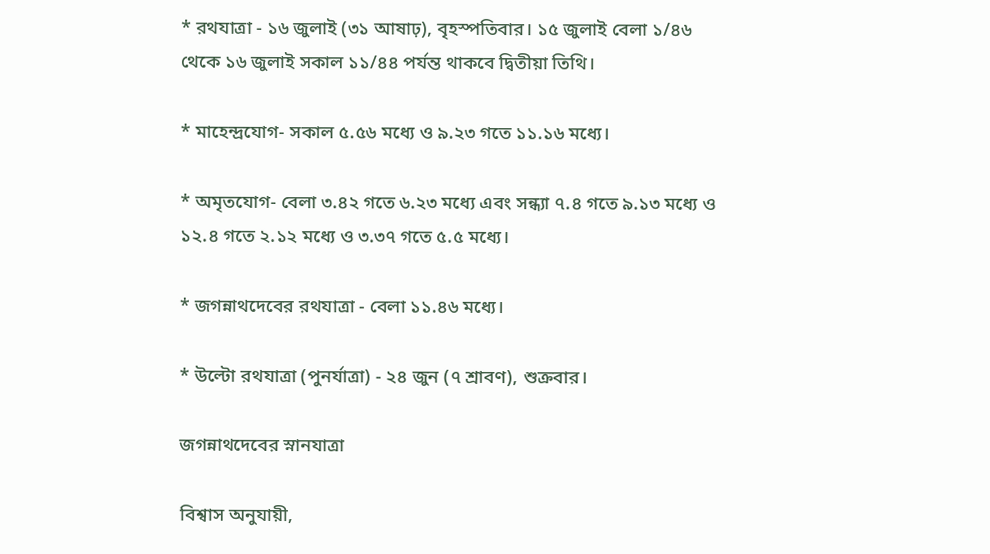* রথযাত্রা - ১৬ জুলাই (৩১ আষাঢ়), বৃহস্পতিবার। ১৫ জুলাই বেলা ১/৪৬ থেকে ১৬ জুলাই সকাল ১১/৪৪ পর্যন্ত থাকবে দ্বিতীয়া তিথি।

* মাহেন্দ্রযোগ- সকাল ৫.৫৬ মধ্যে ও ৯.২৩ গতে ১১.১৬ মধ্যে।

* অমৃতযোগ- বেলা ৩.৪২ গতে ৬.২৩ মধ্যে এবং সন্ধ্যা ৭.৪ গতে ৯.১৩ মধ্যে ও ১২.৪ গতে ২.১২ মধ্যে ও ৩.৩৭ গতে ৫.৫ মধ্যে।

* জগন্নাথদেবের রথযাত্রা - বেলা ১১.৪৬ মধ্যে।

* উল্টো রথযাত্রা (পুনর্যাত্রা) - ২৪ জুন (৭ শ্রাবণ), শুক্রবার।

জগন্নাথদেবের স্নানযাত্রা

বিশ্বাস অনুযায়ী,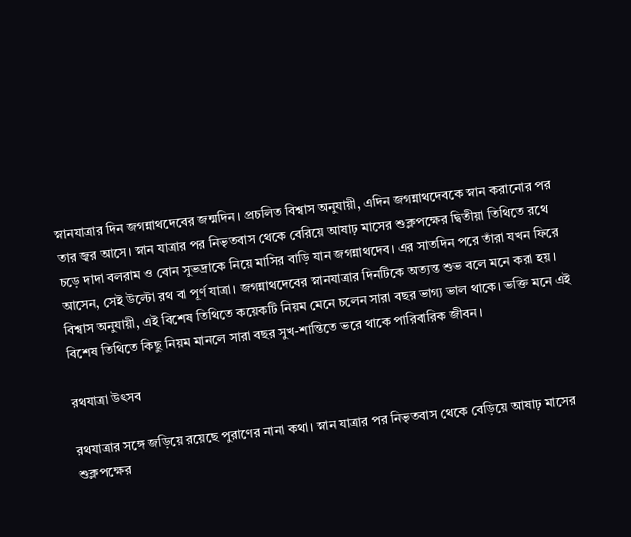স্নানযাত্রার দিন জগন্নাথদেবের জন্মদিন। প্রচলিত বিশ্বাস অনুযায়ী, এদিন জগন্নাথদেবকে স্নান করানোর পর তার জ্বর আসে। স্নান যাত্রার পর নিভৃতবাস থেকে বেরিয়ে আষাঢ় মাসের শুক্লপক্ষের দ্বিতীয়া তিথিতে রথে চড়ে দাদা বলরাম ও বোন সুভদ্রাকে নিয়ে মাসির বাড়ি যান জগন্নাথদেব। এর সাতদিন পরে তাঁরা যখন ফিরে আসেন, সেই উল্টো রথ বা পূর্ণ যাত্রা। জগন্নাথদেবের স্নানযাত্রার দিনটিকে অত্যন্ত শুভ বলে মনে করা হয়।  বিশ্বাস অনুযায়ী, এই বিশেষ তিথিতে কয়েকটি নিয়ম মেনে চলেন সারা বছর ভাগ্য ভাল থাকে। ভক্তি মনে এই বিশেষ তিথিতে কিছু নিয়ম মানলে সারা বছর সুখ-শান্তিতে ভরে থাকে পারিবারিক জীবন।

রথযাত্রা উৎসব

রথযাত্রার সঙ্গে জড়িয়ে রয়েছে পুরাণের নানা কথা। স্নান যাত্রার পর নিভৃতবাস থেকে বেড়িয়ে আষাঢ় মাসের শুক্লপক্ষের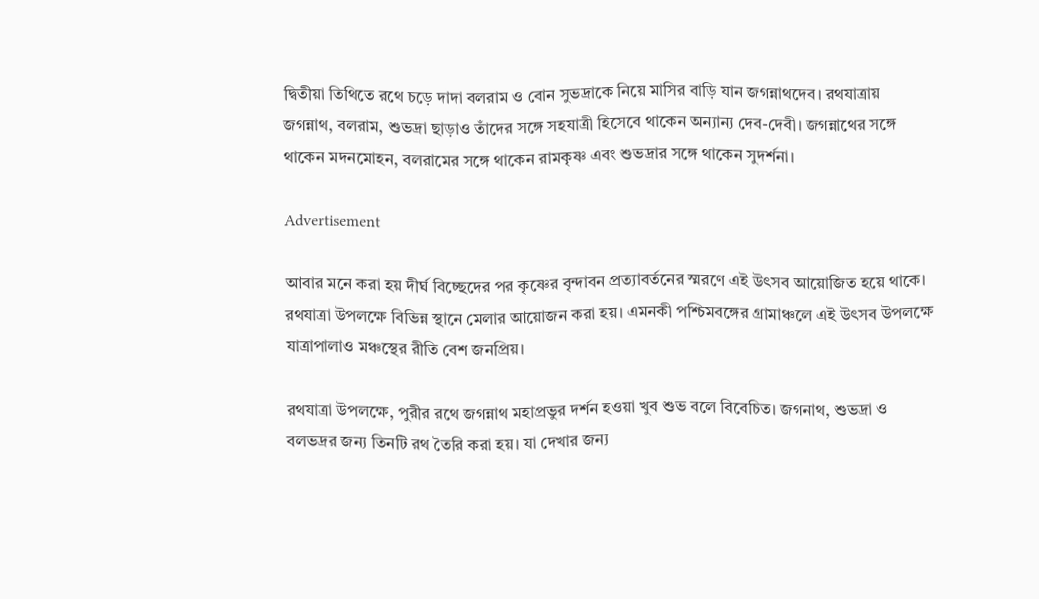দ্বিতীয়া তিথিতে রথে চড়ে দাদা বলরাম ও বোন সুভদ্রাকে নিয়ে মাসির বাড়ি যান জগন্নাথদেব। রথযাত্রায় জগন্নাথ, বলরাম, শুভদ্রা ছাড়াও তাঁদের সঙ্গে সহযাত্রী হিসেবে থাকেন অন্যান্য দেব-দেবী। জগন্নাথের সঙ্গে থাকেন মদনমোহন, বলরামের সঙ্গে থাকেন রামকৃষ্ণ এবং শুভদ্রার সঙ্গে থাকেন সুদর্শনা।

Advertisement

আবার মনে করা হয় দীর্ঘ বিচ্ছেদের পর কৃষ্ণের বৃন্দাবন প্রত্যাবর্তনের স্মরণে এই উৎসব আয়োজিত হয়ে থাকে। রথযাত্রা উপলক্ষে বিভিন্ন স্থানে মেলার আয়োজন করা হয়। এমনকী পশ্চিমবঙ্গের গ্রামাঞ্চলে এই উৎসব উপলক্ষে যাত্রাপালাও মঞ্চস্থের রীতি বেশ জনপ্রিয়।

রথযাত্রা উপলক্ষে, পুরীর রথে জগন্নাথ মহাপ্রভুর দর্শন হওয়া খুব শুভ বলে বিবেচিত। জগনাথ, শুভদ্রা ও বলভদ্রর জন্য তিনটি রথ তৈরি করা হয়। যা দেখার জন্য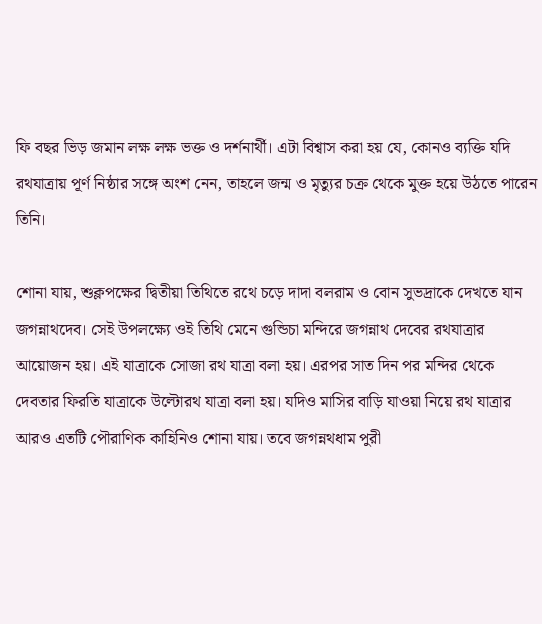ফি বছর ভিড় জমান লক্ষ লক্ষ ভক্ত ও দর্শনার্থী। এটা বিশ্বাস করা হয় যে, কোনও ব্যক্তি যদি রথযাত্রায় পূর্ণ নিষ্ঠার সঙ্গে অংশ নেন, তাহলে জন্ম ও মৃত্যুর চক্র থেকে মুক্ত হয়ে উঠতে পারেন তিনি।

শোনা যায়, শুক্লপক্ষের দ্বিতীয়া তিথিতে রথে চড়ে দাদা বলরাম ও বোন সুভদ্রাকে দেখতে যান জগন্নাথদেব। সেই উপলক্ষ্যে ওই তিথি মেনে গুন্ডিচা মন্দিরে জগন্নাথ দেবের রথযাত্রার আয়োজন হয়। এই যাত্রাকে সোজা রথ যাত্রা বলা হয়। এরপর সাত দিন পর মন্দির থেকে দেবতার ফিরতি যাত্রাকে উল্টোরথ যাত্রা বলা হয়। যদিও মাসির বাড়ি যাওয়া নিয়ে রথ যাত্রার আরও এতটি পৌরাণিক কাহিনিও শোনা যায়। তবে জগন্নথধাম পুরী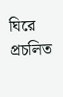ঘিরে প্রচলিত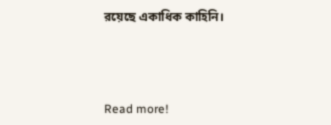রয়েছে একাধিক কাহিনি।




Read more!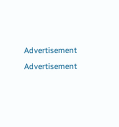Advertisement
Advertisement